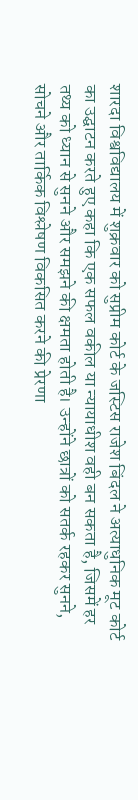शारदा विश्वविद्यालय में शुक्रवार को सुप्रीम कोर्ट के जस्टिस राजेश बिंदल ने अत्याधुनिक मूट कोर्ट का उद्घाटन करते हुए कहा कि एक सफल वकील या न्यायाधीश वही बन सकता है, जिसमें हर तथ्य को ध्यान से सुनने और समझने की क्षमता होती है। उन्होंने छात्रों को सतर्क रहकर सुनने, सोचने और तार्किक विश्लेषण विकसित करने की प्रेरणा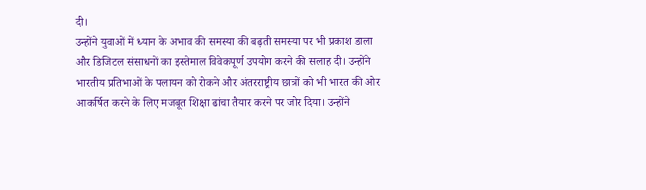दी।
उन्होंने युवाओं में ध्यान के अभाव की समस्या की बढ़ती समस्या पर भी प्रकाश डाला और डिजिटल संसाधनों का इस्तेमाल विवेकपूर्ण उपयोग करने की सलाह दी। उन्होंने भारतीय प्रतिभाओं के पलायन को रोकने और अंतरराष्ट्रीय छात्रों को भी भारत की ओर आकर्षित करने के लिए मजबूत शिक्षा ढांचा तैयार करने पर जोर दिया। उन्होंने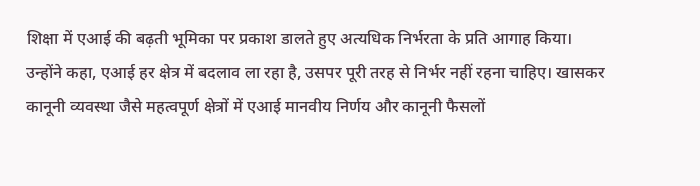शिक्षा में एआई की बढ़ती भूमिका पर प्रकाश डालते हुए अत्यधिक निर्भरता के प्रति आगाह किया।
उन्होंने कहा, एआई हर क्षेत्र में बदलाव ला रहा है, उसपर पूरी तरह से निर्भर नहीं रहना चाहिए। खासकर कानूनी व्यवस्था जैसे महत्वपूर्ण क्षेत्रों में एआई मानवीय निर्णय और कानूनी फैसलों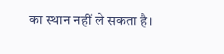का स्थान नहीं ले सकता है।